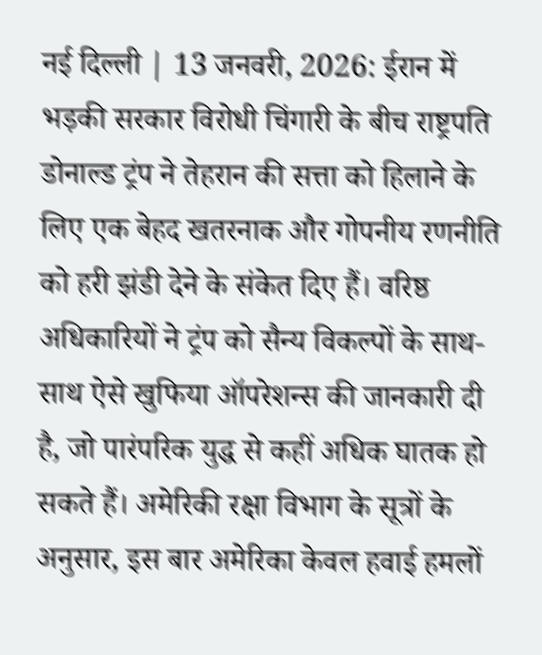नई दिल्ली | 13 जनवरी, 2026: ईरान में भड़की सरकार विरोधी चिंगारी के बीच राष्ट्रपति डोनाल्ड ट्रंप ने तेहरान की सत्ता को हिलाने के लिए एक बेहद खतरनाक और गोपनीय रणनीति को हरी झंडी देने के संकेत दिए हैं। वरिष्ठ अधिकारियों ने ट्रंप को सैन्य विकल्पों के साथ-साथ ऐसे खुफिया ऑपरेशन्स की जानकारी दी है, जो पारंपरिक युद्ध से कहीं अधिक घातक हो सकते हैं। अमेरिकी रक्षा विभाग के सूत्रों के अनुसार, इस बार अमेरिका केवल हवाई हमलों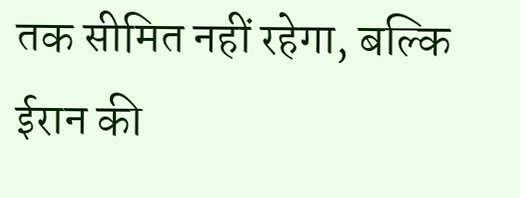तक सीमित नहीं रहेगा, बल्कि ईरान की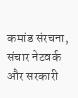कमांड संरचना, संचार नेटवर्क और सरकारी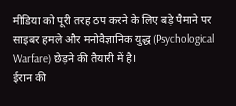मीडिया को पूरी तरह ठप करने के लिए बड़े पैमाने पर साइबर हमले और मनोवैज्ञानिक युद्ध (Psychological Warfare) छेड़ने की तैयारी में है।
ईरान की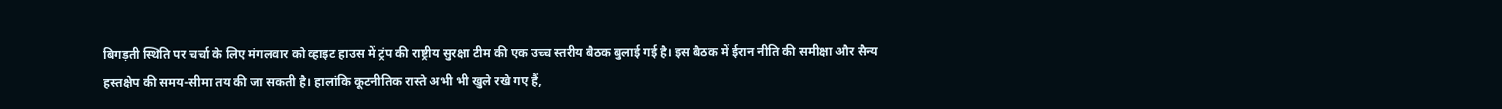बिगड़ती स्थिति पर चर्चा के लिए मंगलवार को व्हाइट हाउस में ट्रंप की राष्ट्रीय सुरक्षा टीम की एक उच्च स्तरीय बैठक बुलाई गई है। इस बैठक में ईरान नीति की समीक्षा और सैन्य हस्तक्षेप की समय-सीमा तय की जा सकती है। हालांकि कूटनीतिक रास्ते अभी भी खुले रखे गए हैं,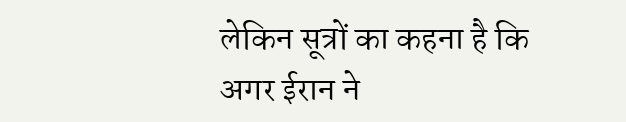लेकिन सूत्रों का कहना है कि अगर ईरान ने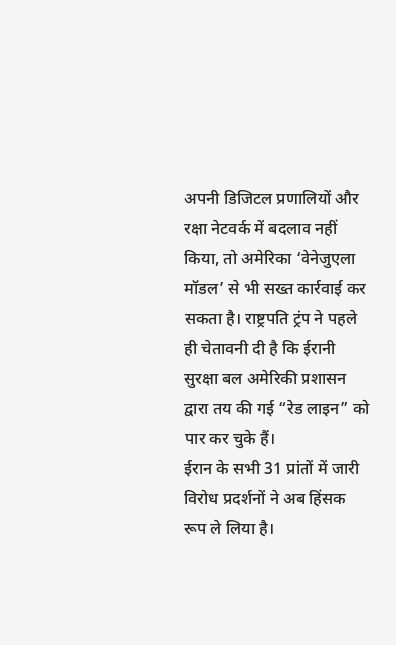अपनी डिजिटल प्रणालियों और रक्षा नेटवर्क में बदलाव नहीं किया, तो अमेरिका ‘वेनेजुएला मॉडल’ से भी सख्त कार्रवाई कर सकता है। राष्ट्रपति ट्रंप ने पहले ही चेतावनी दी है कि ईरानी सुरक्षा बल अमेरिकी प्रशासन द्वारा तय की गई “रेड लाइन” को पार कर चुके हैं।
ईरान के सभी 31 प्रांतों में जारी विरोध प्रदर्शनों ने अब हिंसक रूप ले लिया है।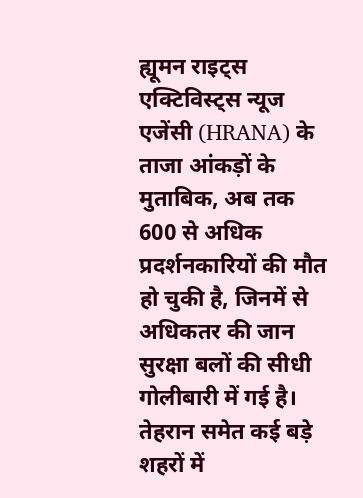ह्यूमन राइट्स एक्टिविस्ट्स न्यूज एजेंसी (HRANA) के ताजा आंकड़ों के मुताबिक, अब तक 600 से अधिक प्रदर्शनकारियों की मौत हो चुकी है, जिनमें से अधिकतर की जान सुरक्षा बलों की सीधी गोलीबारी में गई है। तेहरान समेत कई बड़े शहरों में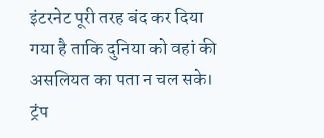इंटरनेट पूरी तरह बंद कर दिया गया है ताकि दुनिया को वहां की असलियत का पता न चल सके। ट्रंप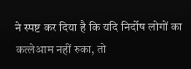ने स्पष्ट कर दिया है कि यदि निर्दोष लोगों का कत्लेआम नहीं रुका, तो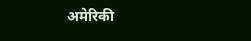अमेरिकी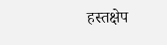हस्तक्षेप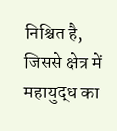निश्चित है, जिससे क्षेत्र में महायुद्ध का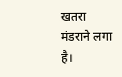खतरा मंडराने लगा है।